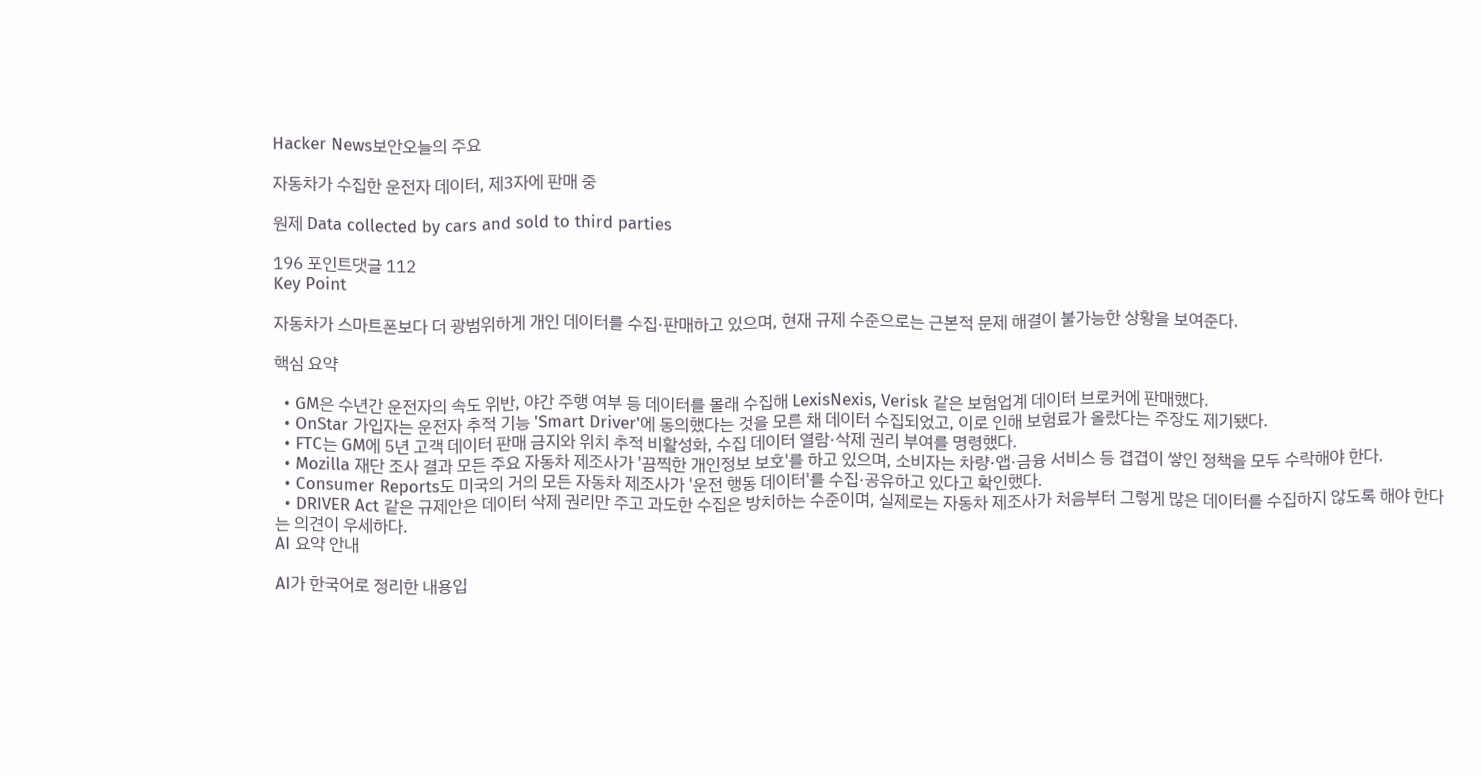Hacker News보안오늘의 주요

자동차가 수집한 운전자 데이터, 제3자에 판매 중

원제 Data collected by cars and sold to third parties

196 포인트댓글 112
Key Point

자동차가 스마트폰보다 더 광범위하게 개인 데이터를 수집·판매하고 있으며, 현재 규제 수준으로는 근본적 문제 해결이 불가능한 상황을 보여준다.

핵심 요약

  • GM은 수년간 운전자의 속도 위반, 야간 주행 여부 등 데이터를 몰래 수집해 LexisNexis, Verisk 같은 보험업계 데이터 브로커에 판매했다.
  • OnStar 가입자는 운전자 추적 기능 'Smart Driver'에 동의했다는 것을 모른 채 데이터 수집되었고, 이로 인해 보험료가 올랐다는 주장도 제기됐다.
  • FTC는 GM에 5년 고객 데이터 판매 금지와 위치 추적 비활성화, 수집 데이터 열람·삭제 권리 부여를 명령했다.
  • Mozilla 재단 조사 결과 모든 주요 자동차 제조사가 '끔찍한 개인정보 보호'를 하고 있으며, 소비자는 차량·앱·금융 서비스 등 겹겹이 쌓인 정책을 모두 수락해야 한다.
  • Consumer Reports도 미국의 거의 모든 자동차 제조사가 '운전 행동 데이터'를 수집·공유하고 있다고 확인했다.
  • DRIVER Act 같은 규제안은 데이터 삭제 권리만 주고 과도한 수집은 방치하는 수준이며, 실제로는 자동차 제조사가 처음부터 그렇게 많은 데이터를 수집하지 않도록 해야 한다는 의견이 우세하다.
AI 요약 안내

AI가 한국어로 정리한 내용입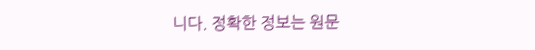니다. 정확한 정보는 원문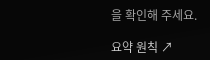을 확인해 주세요.

요약 원칙 ↗